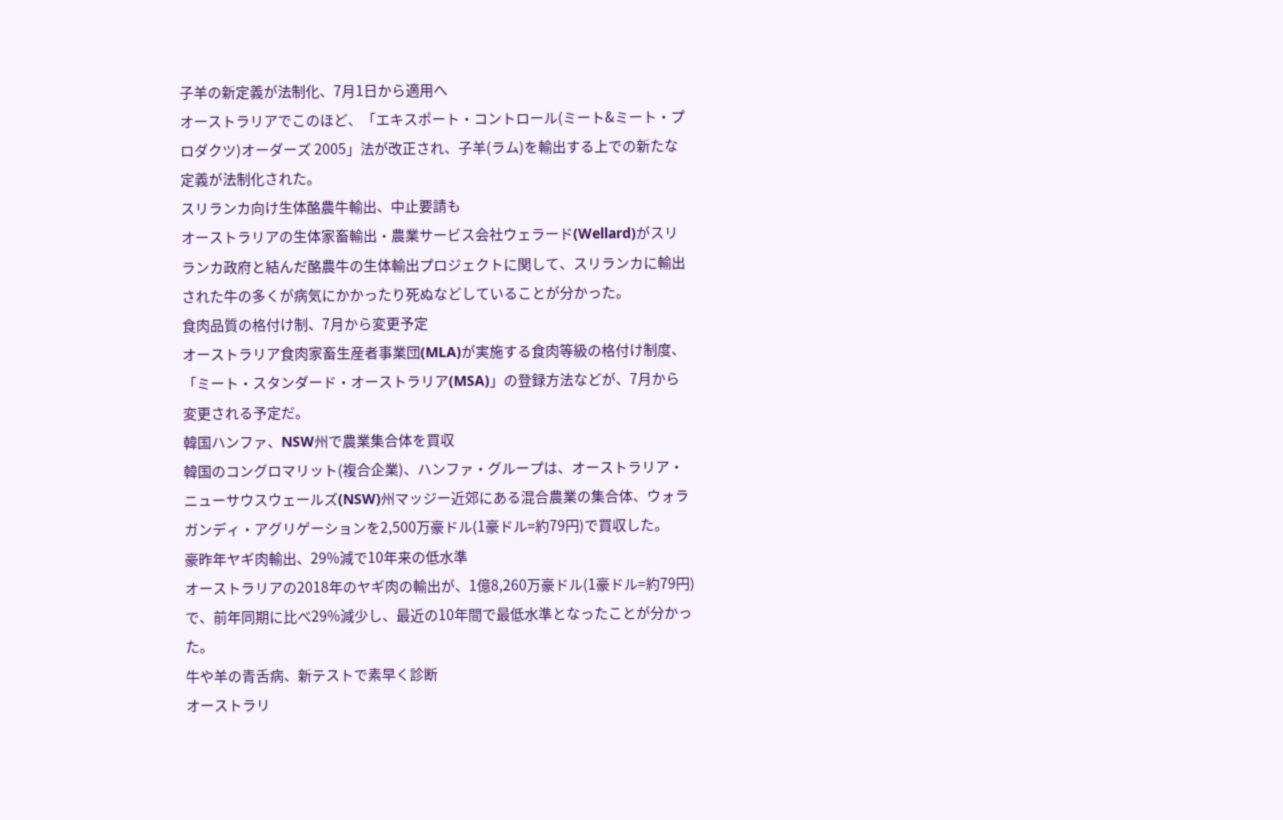子羊の新定義が法制化、7月1日から適用へ
オーストラリアでこのほど、「エキスポート・コントロール(ミート&ミート・プロダクツ)オーダーズ 2005」法が改正され、子羊(ラム)を輸出する上での新たな定義が法制化された。
スリランカ向け生体酪農牛輸出、中止要請も
オーストラリアの生体家畜輸出・農業サービス会社ウェラード(Wellard)がスリランカ政府と結んだ酪農牛の生体輸出プロジェクトに関して、スリランカに輸出された牛の多くが病気にかかったり死ぬなどしていることが分かった。
食肉品質の格付け制、7月から変更予定
オーストラリア食肉家畜生産者事業団(MLA)が実施する食肉等級の格付け制度、「ミート・スタンダード・オーストラリア(MSA)」の登録方法などが、7月から変更される予定だ。
韓国ハンファ、NSW州で農業集合体を買収
韓国のコングロマリット(複合企業)、ハンファ・グループは、オーストラリア・ニューサウスウェールズ(NSW)州マッジー近郊にある混合農業の集合体、ウォラガンディ・アグリゲーションを2,500万豪ドル(1豪ドル=約79円)で買収した。
豪昨年ヤギ肉輸出、29%減で10年来の低水準
オーストラリアの2018年のヤギ肉の輸出が、1億8,260万豪ドル(1豪ドル=約79円)で、前年同期に比べ29%減少し、最近の10年間で最低水準となったことが分かった。
牛や羊の青舌病、新テストで素早く診断
オーストラリ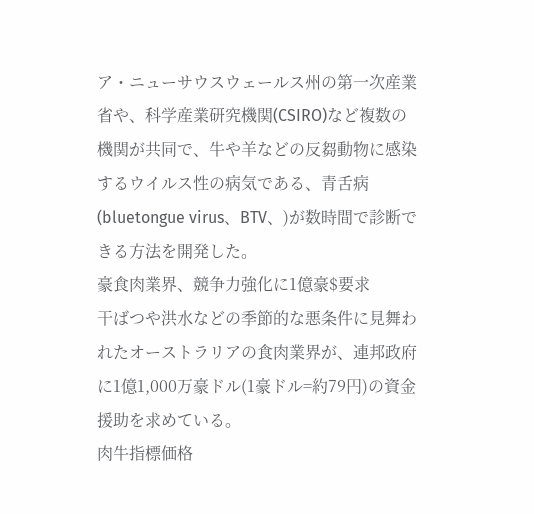ア・ニューサウスウェールス州の第一次産業省や、科学産業研究機関(CSIRO)など複数の機関が共同で、牛や羊などの反芻動物に感染するウイルス性の病気である、青舌病(bluetongue virus、BTV、)が数時間で診断できる方法を開発した。
豪食肉業界、競争力強化に1億豪$要求
干ばつや洪水などの季節的な悪条件に見舞われたオーストラリアの食肉業界が、連邦政府に1億1,000万豪ドル(1豪ドル=約79円)の資金援助を求めている。
肉牛指標価格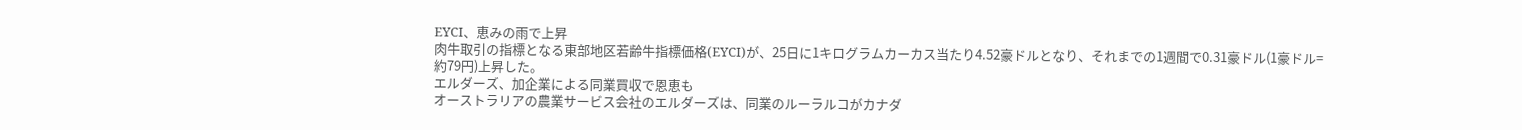EYCI、恵みの雨で上昇
肉牛取引の指標となる東部地区若齢牛指標価格(EYCI)が、25日に1キログラムカーカス当たり4.52豪ドルとなり、それまでの1週間で0.31豪ドル(1豪ドル=約79円)上昇した。
エルダーズ、加企業による同業買収で恩恵も
オーストラリアの農業サービス会社のエルダーズは、同業のルーラルコがカナダ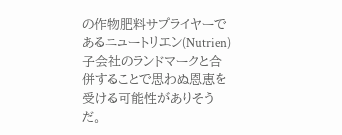の作物肥料サプライヤーであるニュートリエン(Nutrien)子会社のランドマークと合併することで思わぬ恩恵を受ける可能性がありそうだ。